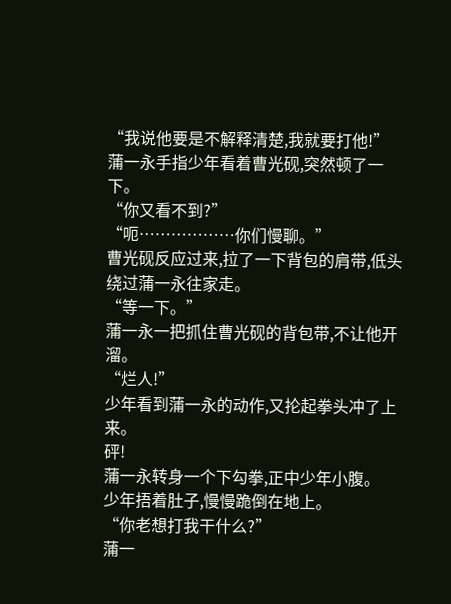“我说他要是不解释清楚,我就要打他!”
蒲一永手指少年看着曹光砚,突然顿了一下。
“你又看不到?”
“呃………………你们慢聊。”
曹光砚反应过来,拉了一下背包的肩带,低头绕过蒲一永往家走。
“等一下。”
蒲一永一把抓住曹光砚的背包带,不让他开溜。
“烂人!”
少年看到蒲一永的动作,又抡起拳头冲了上来。
砰!
蒲一永转身一个下勾拳,正中少年小腹。
少年捂着肚子,慢慢跪倒在地上。
“你老想打我干什么?”
蒲一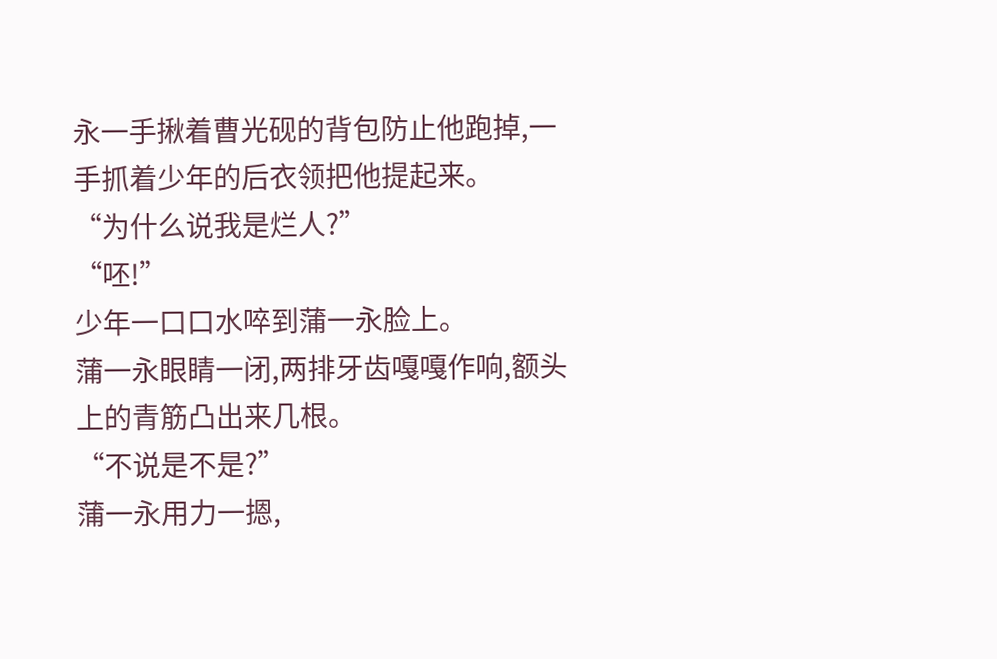永一手揪着曹光砚的背包防止他跑掉,一手抓着少年的后衣领把他提起来。
“为什么说我是烂人?”
“呸!”
少年一口口水啐到蒲一永脸上。
蒲一永眼睛一闭,两排牙齿嘎嘎作响,额头上的青筋凸出来几根。
“不说是不是?”
蒲一永用力一摁,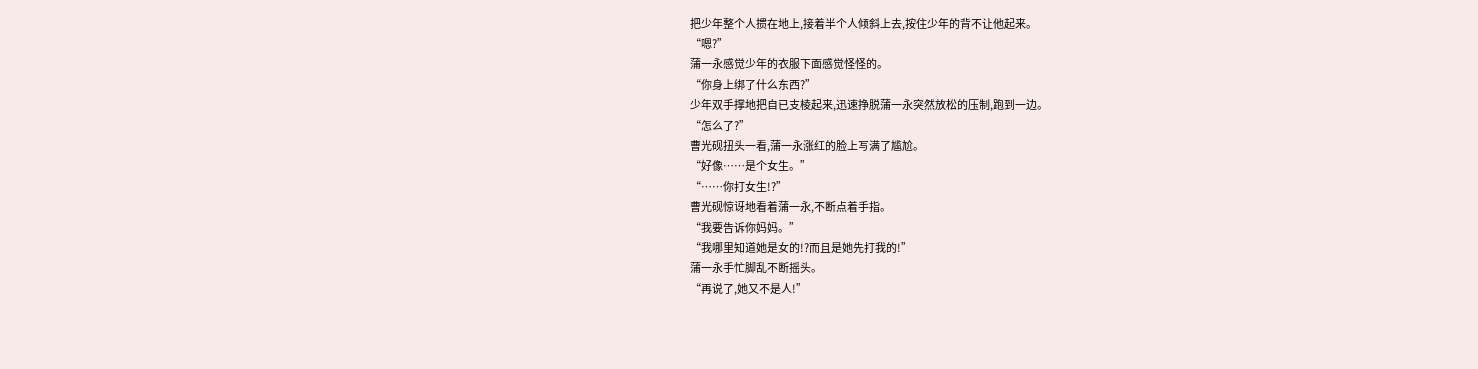把少年整个人掼在地上,接着半个人倾斜上去,按住少年的背不让他起来。
“嗯?”
蒲一永感觉少年的衣服下面感觉怪怪的。
“你身上绑了什么东西?”
少年双手撑地把自已支棱起来,迅速挣脱蒲一永突然放松的压制,跑到一边。
“怎么了?”
曹光砚扭头一看,蒲一永涨红的脸上写满了尴尬。
“好像……是个女生。”
“……你打女生!?”
曹光砚惊讶地看着蒲一永,不断点着手指。
“我要告诉你妈妈。”
“我哪里知道她是女的!?而且是她先打我的!”
蒲一永手忙脚乱不断摇头。
“再说了,她又不是人!”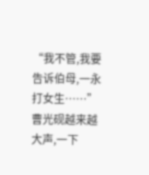“我不管,我要告诉伯母,一永打女生……”
曹光砚越来越大声,一下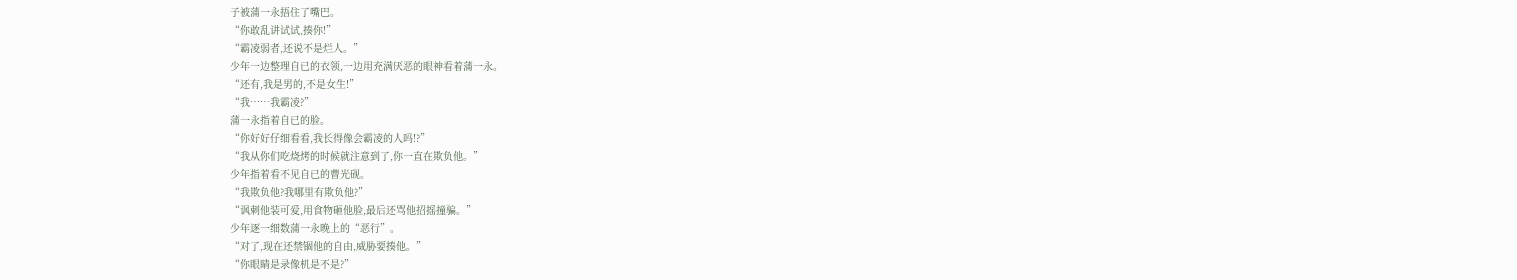子被蒲一永捂住了嘴巴。
“你敢乱讲试试,揍你!”
“霸凌弱者,还说不是烂人。”
少年一边整理自已的衣领,一边用充满厌恶的眼神看着蒲一永。
“还有,我是男的,不是女生!”
“我……我霸凌?”
蒲一永指着自已的脸。
“你好好仔细看看,我长得像会霸凌的人吗!?”
“我从你们吃烧烤的时候就注意到了,你一直在欺负他。”
少年指着看不见自已的曹光砚。
“我欺负他?我哪里有欺负他?”
“讽刺他装可爱,用食物砸他脸,最后还骂他招摇撞骗。”
少年逐一细数蒲一永晚上的“恶行”。
“对了,现在还禁锢他的自由,威胁要揍他。”
“你眼睛是录像机是不是?”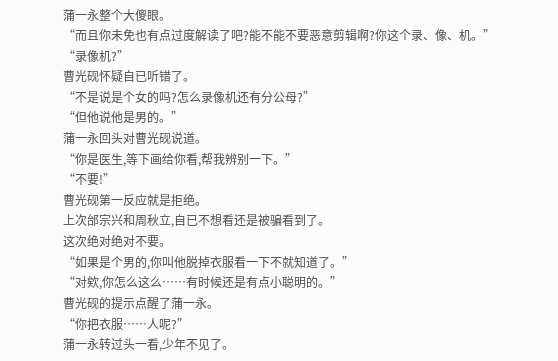蒲一永整个大傻眼。
“而且你未免也有点过度解读了吧?能不能不要恶意剪辑啊?你这个录、像、机。”
“录像机?”
曹光砚怀疑自已听错了。
“不是说是个女的吗?怎么录像机还有分公母?”
“但他说他是男的。”
蒲一永回头对曹光砚说道。
“你是医生,等下画给你看,帮我辨别一下。”
“不要!”
曹光砚第一反应就是拒绝。
上次邰宗兴和周秋立,自已不想看还是被骗看到了。
这次绝对绝对不要。
“如果是个男的,你叫他脱掉衣服看一下不就知道了。”
“对欸,你怎么这么……有时候还是有点小聪明的。”
曹光砚的提示点醒了蒲一永。
“你把衣服……人呢?”
蒲一永转过头一看,少年不见了。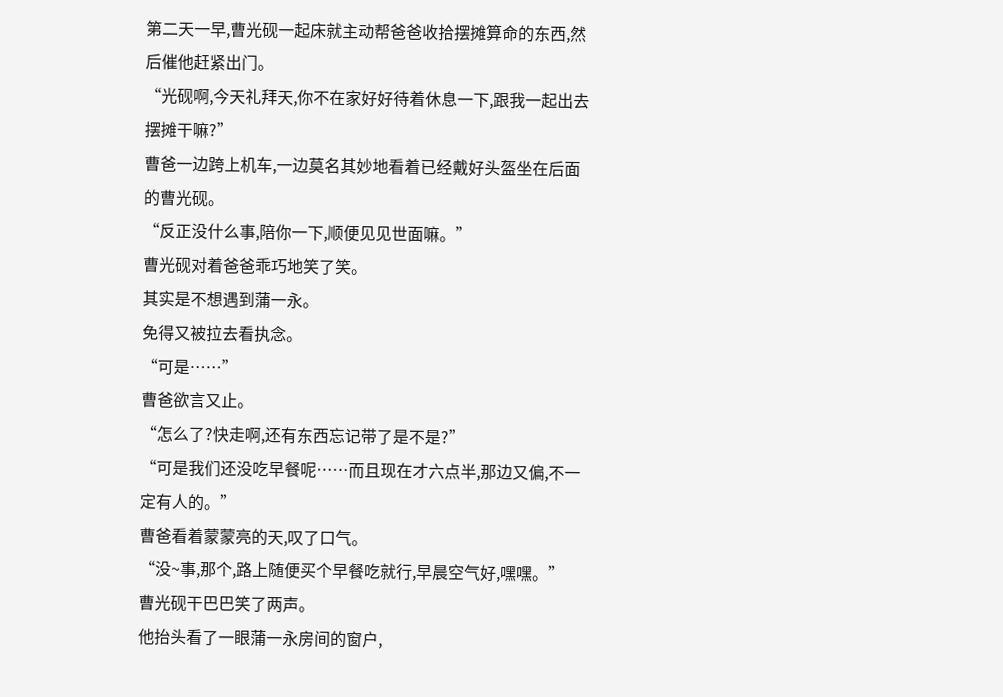第二天一早,曹光砚一起床就主动帮爸爸收拾摆摊算命的东西,然后催他赶紧出门。
“光砚啊,今天礼拜天,你不在家好好待着休息一下,跟我一起出去摆摊干嘛?”
曹爸一边跨上机车,一边莫名其妙地看着已经戴好头盔坐在后面的曹光砚。
“反正没什么事,陪你一下,顺便见见世面嘛。”
曹光砚对着爸爸乖巧地笑了笑。
其实是不想遇到蒲一永。
免得又被拉去看执念。
“可是……”
曹爸欲言又止。
“怎么了?快走啊,还有东西忘记带了是不是?”
“可是我们还没吃早餐呢……而且现在才六点半,那边又偏,不一定有人的。”
曹爸看着蒙蒙亮的天,叹了口气。
“没~事,那个,路上随便买个早餐吃就行,早晨空气好,嘿嘿。”
曹光砚干巴巴笑了两声。
他抬头看了一眼蒲一永房间的窗户,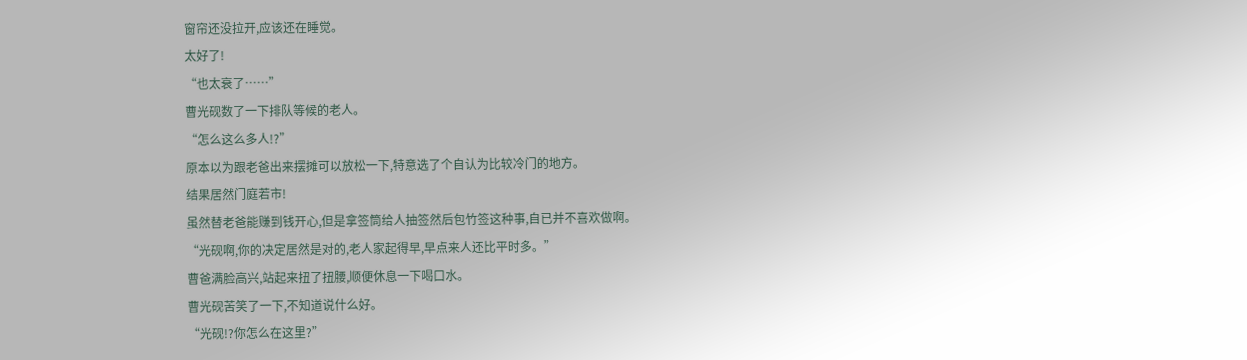窗帘还没拉开,应该还在睡觉。
太好了!
“也太衰了……”
曹光砚数了一下排队等候的老人。
“怎么这么多人!?”
原本以为跟老爸出来摆摊可以放松一下,特意选了个自认为比较冷门的地方。
结果居然门庭若市!
虽然替老爸能赚到钱开心,但是拿签筒给人抽签然后包竹签这种事,自已并不喜欢做啊。
“光砚啊,你的决定居然是对的,老人家起得早,早点来人还比平时多。”
曹爸满脸高兴,站起来扭了扭腰,顺便休息一下喝口水。
曹光砚苦笑了一下,不知道说什么好。
“光砚!?你怎么在这里?”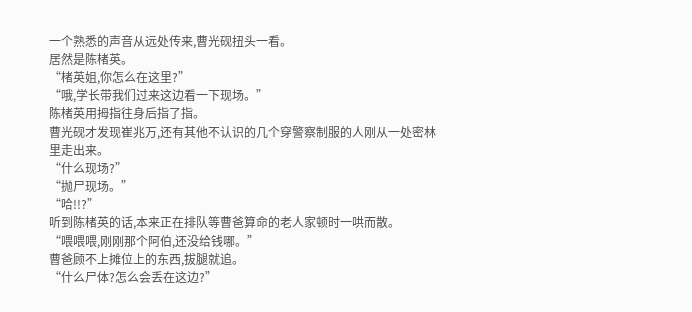一个熟悉的声音从远处传来,曹光砚扭头一看。
居然是陈楮英。
“楮英姐,你怎么在这里?”
“哦,学长带我们过来这边看一下现场。”
陈楮英用拇指往身后指了指。
曹光砚才发现崔兆万,还有其他不认识的几个穿警察制服的人刚从一处密林里走出来。
“什么现场?”
“抛尸现场。”
“哈!!?”
听到陈楮英的话,本来正在排队等曹爸算命的老人家顿时一哄而散。
“喂喂喂,刚刚那个阿伯,还没给钱哪。”
曹爸顾不上摊位上的东西,拔腿就追。
“什么尸体?怎么会丢在这边?”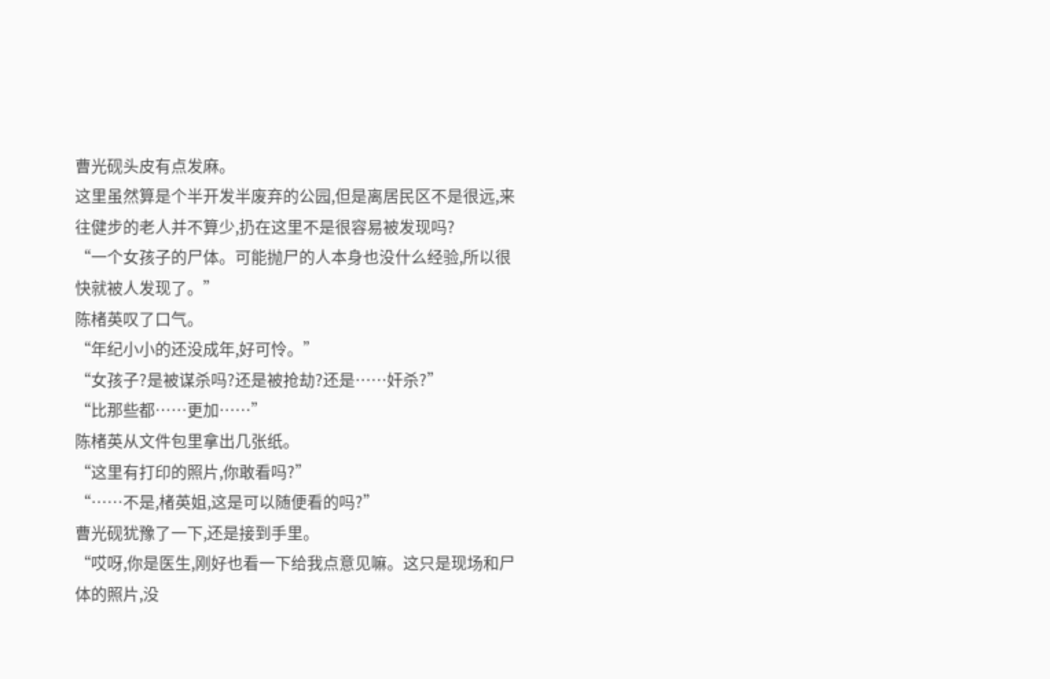曹光砚头皮有点发麻。
这里虽然算是个半开发半废弃的公园,但是离居民区不是很远,来往健步的老人并不算少,扔在这里不是很容易被发现吗?
“一个女孩子的尸体。可能抛尸的人本身也没什么经验,所以很快就被人发现了。”
陈楮英叹了口气。
“年纪小小的还没成年,好可怜。”
“女孩子?是被谋杀吗?还是被抢劫?还是……奸杀?”
“比那些都……更加……”
陈楮英从文件包里拿出几张纸。
“这里有打印的照片,你敢看吗?”
“……不是,楮英姐,这是可以随便看的吗?”
曹光砚犹豫了一下,还是接到手里。
“哎呀,你是医生,刚好也看一下给我点意见嘛。这只是现场和尸体的照片,没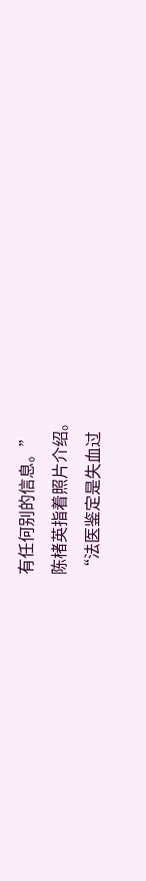有任何别的信息。”
陈楮英指着照片介绍。
“法医鉴定是失血过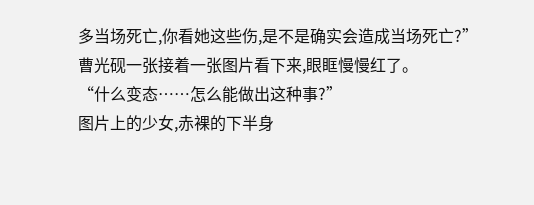多当场死亡,你看她这些伤,是不是确实会造成当场死亡?”
曹光砚一张接着一张图片看下来,眼眶慢慢红了。
“什么变态……怎么能做出这种事?”
图片上的少女,赤裸的下半身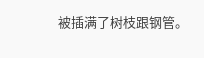被插满了树枝跟钢管。